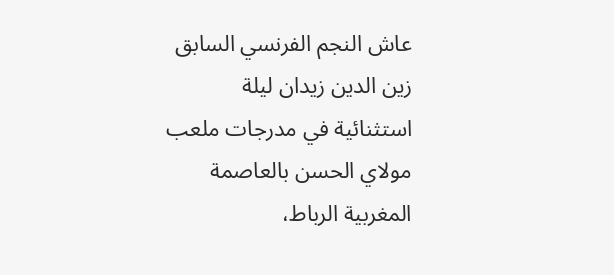عاش النجم الفرنسي السابق زين الدين زيدان ليلة استثنائية في مدرجات ملعب مولاي الحسن بالعاصمة المغربية الرباط،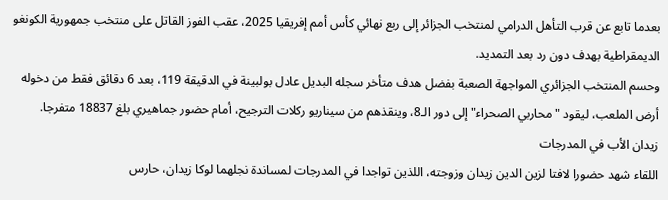بعدما تابع عن قرب التأهل الدرامي لمنتخب الجزائر إلى ربع نهائي كأس أمم إفريقيا 2025، عقب الفوز القاتل على منتخب جمهورية الكونغو الديمقراطية بهدف دون رد بعد التمديد.
وحسم المنتخب الجزائري المواجهة الصعبة بفضل هدف متأخر سجله البديل عادل بولبينة في الدقيقة 119، بعد 6 دقائق فقط من دخوله أرض الملعب، ليقود "محاربي الصحراء" إلى دور الـ8، وينقذهم من سيناريو ركلات الترجيح، أمام حضور جماهيري بلغ 18837 متفرجا.
زيدان الأب في المدرجات
اللقاء شهد حضورا لافتا لزين الدين زيدان وزوجته، اللذين تواجدا في المدرجات لمساندة نجلهما لوكا زيدان، حارس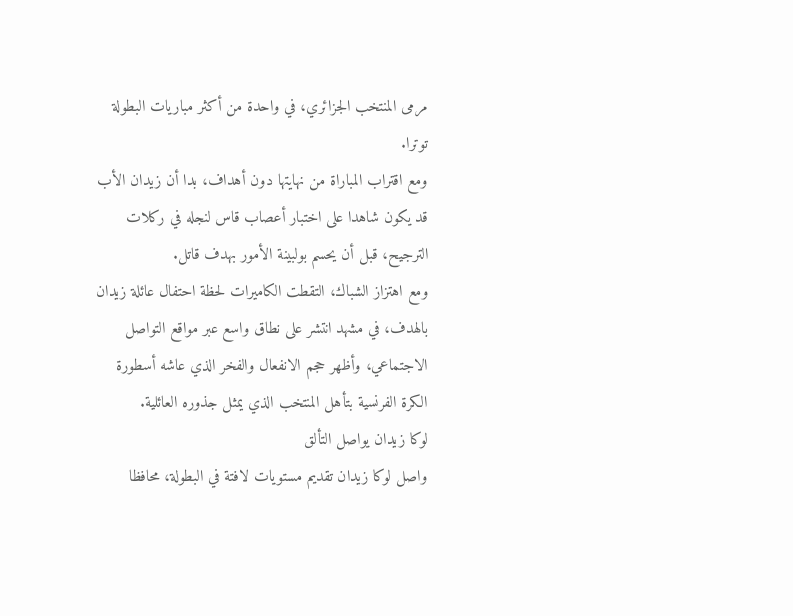مرمى المنتخب الجزائري، في واحدة من أكثر مباريات البطولة توترا.
ومع اقتراب المباراة من نهايتها دون أهداف، بدا أن زيدان الأب قد يكون شاهدا على اختبار أعصاب قاس لنجله في ركلات الترجيح، قبل أن يحسم بولبينة الأمور بهدف قاتل.
ومع اهتزاز الشباك، التقطت الكاميرات لحظة احتفال عائلة زيدان بالهدف، في مشهد انتشر على نطاق واسع عبر مواقع التواصل الاجتماعي، وأظهر حجم الانفعال والفخر الذي عاشه أسطورة الكرة الفرنسية بتأهل المنتخب الذي يمثل جذوره العائلية.
لوكا زيدان يواصل التألق
واصل لوكا زيدان تقديم مستويات لافتة في البطولة، محافظا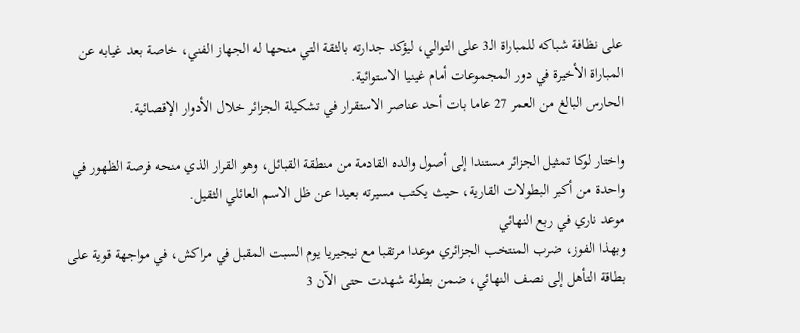على نظافة شباكه للمباراة الـ3 على التوالي، ليؤكد جدارته بالثقة التي منحها له الجهاز الفني، خاصة بعد غيابه عن المباراة الأخيرة في دور المجموعات أمام غينيا الاستوائية.
الحارس البالغ من العمر 27 عاما بات أحد عناصر الاستقرار في تشكيلة الجزائر خلال الأدوار الإقصائية.

واختار لوكا تمثيل الجزائر مستندا إلى أصول والده القادمة من منطقة القبائل، وهو القرار الذي منحه فرصة الظهور في واحدة من أكبر البطولات القارية، حيث يكتب مسيرته بعيدا عن ظل الاسم العائلي الثقيل.
موعد ناري في ربع النهائي
وبهذا الفوز، ضرب المنتخب الجزائري موعدا مرتقبا مع نيجيريا يوم السبت المقبل في مراكش، في مواجهة قوية على بطاقة التأهل إلى نصف النهائي، ضمن بطولة شهدت حتى الآن 3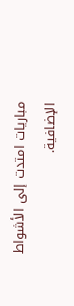مباريات امتدت إلى الأشواط الإضافية.